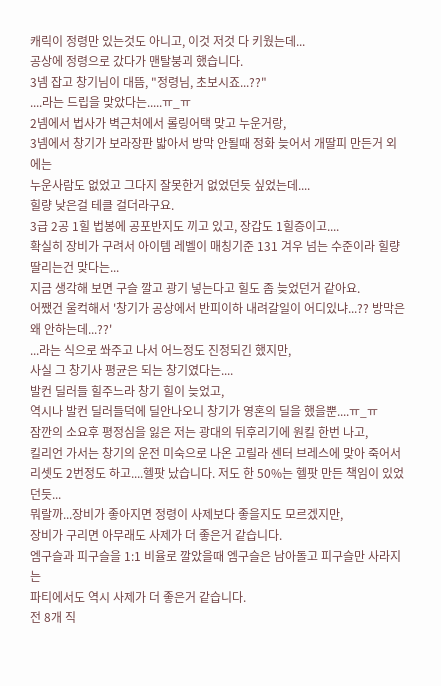캐릭이 정령만 있는것도 아니고, 이것 저것 다 키웠는데...
공상에 정령으로 갔다가 맨탈붕괴 했습니다.
3넴 잡고 창기님이 대뜸, "정령님, 초보시죠...??"
....라는 드립을 맞았다는.....ㅠ_ㅠ
2넴에서 법사가 벽근처에서 롤링어택 맞고 누운거랑,
3넴에서 창기가 보라장판 밟아서 방막 안될때 정화 늦어서 개딸피 만든거 외에는
누운사람도 없었고 그다지 잘못한거 없었던듯 싶었는데....
힐량 낮은걸 테클 걸더라구요.
3급 2공 1힐 법봉에 공포반지도 끼고 있고, 장갑도 1힐증이고....
확실히 장비가 구려서 아이템 레벨이 매칭기준 131 겨우 넘는 수준이라 힐량 딸리는건 맞다는...
지금 생각해 보면 구슬 깔고 광기 넣는다고 힐도 좀 늦었던거 같아요.
어쨌건 울컥해서 '창기가 공상에서 반피이하 내려갈일이 어디있냐...?? 방막은 왜 안하는데...??'
...라는 식으로 쏴주고 나서 어느정도 진정되긴 했지만,
사실 그 창기사 평균은 되는 창기였다는....
발컨 딜러들 힐주느라 창기 힐이 늦었고,
역시나 발컨 딜러들덕에 딜안나오니 창기가 영혼의 딜을 했을뿐....ㅠ_ㅠ
잠깐의 소요후 평정심을 잃은 저는 광대의 뒤후리기에 원킬 한번 나고,
킬리언 가서는 창기의 운전 미숙으로 나온 고릴라 센터 브레스에 맞아 죽어서
리셋도 2번정도 하고....헬팟 났습니다. 저도 한 50%는 헬팟 만든 책임이 있었던듯...
뭐랄까...장비가 좋아지면 정령이 사제보다 좋을지도 모르겠지만,
장비가 구리면 아무래도 사제가 더 좋은거 같습니다.
엠구슬과 피구슬을 1:1 비율로 깔았을때 엠구슬은 남아돌고 피구슬만 사라지는
파티에서도 역시 사제가 더 좋은거 같습니다.
전 8개 직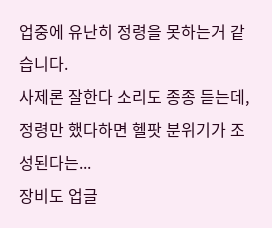업중에 유난히 정령을 못하는거 같습니다.
사제론 잘한다 소리도 종종 듣는데, 정령만 했다하면 헬팟 분위기가 조성된다는...
장비도 업글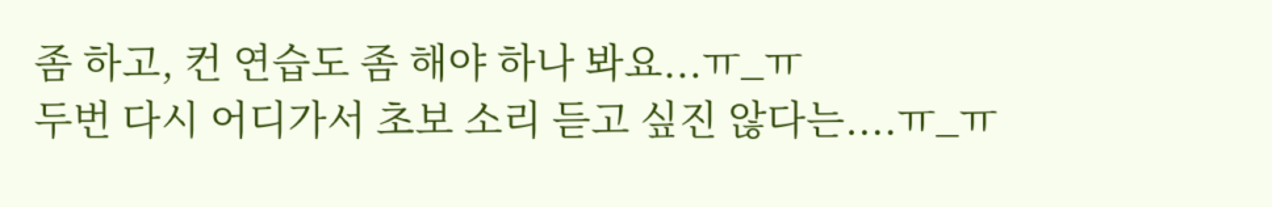좀 하고, 컨 연습도 좀 해야 하나 봐요...ㅠ_ㅠ
두번 다시 어디가서 초보 소리 듣고 싶진 않다는....ㅠ_ㅠ